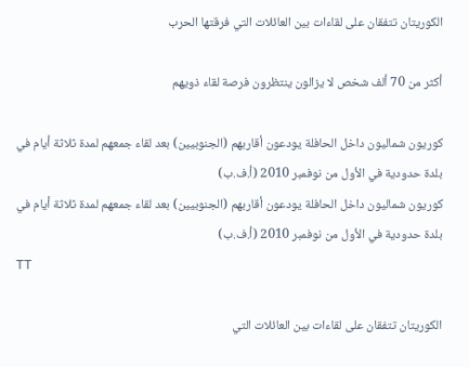الكوريتان تتفقان على لقاءات بين العائلات التي فرقتها الحرب

أكثر من 70 ألف شخص لا يزالون ينتظرون فرصة لقاء ذويهم

كوريون شماليون داخل الحافلة يودعون أقاربهم (الجنوبيين) بعد لقاء جمعهم لمدة ثلاثة أيام في بلدة حدودية في الأول من نوفمبر 2010 (أ.ف.ب)
كوريون شماليون داخل الحافلة يودعون أقاربهم (الجنوبيين) بعد لقاء جمعهم لمدة ثلاثة أيام في بلدة حدودية في الأول من نوفمبر 2010 (أ.ف.ب)
TT

الكوريتان تتفقان على لقاءات بين العائلات التي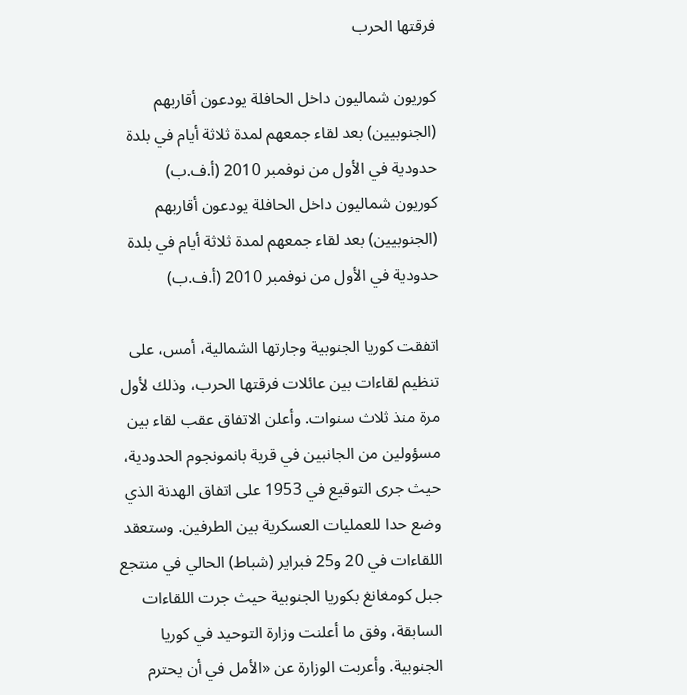فرقتها الحرب

كوريون شماليون داخل الحافلة يودعون أقاربهم (الجنوبيين) بعد لقاء جمعهم لمدة ثلاثة أيام في بلدة حدودية في الأول من نوفمبر 2010 (أ.ف.ب)
كوريون شماليون داخل الحافلة يودعون أقاربهم (الجنوبيين) بعد لقاء جمعهم لمدة ثلاثة أيام في بلدة حدودية في الأول من نوفمبر 2010 (أ.ف.ب)

اتفقت كوريا الجنوبية وجارتها الشمالية، أمس، على تنظيم لقاءات بين عائلات فرقتها الحرب، وذلك لأول مرة منذ ثلاث سنوات. وأعلن الاتفاق عقب لقاء بين مسؤولين من الجانبين في قرية بانمونجوم الحدودية، حيث جرى التوقيع في 1953 على اتفاق الهدنة الذي وضع حدا للعمليات العسكرية بين الطرفين. وستعقد اللقاءات في 20 و25 فبراير (شباط) الحالي في منتجع جبل كومغانغ بكوريا الجنوبية حيث جرت اللقاءات السابقة، وفق ما أعلنت وزارة التوحيد في كوريا الجنوبية. وأعربت الوزارة عن «الأمل في أن يحترم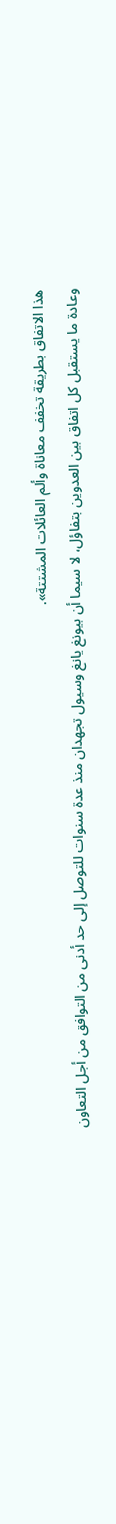هذا الاتفاق بطريقة تخفف معاناة وألم العائلات المشتتة».
وعادة ما يستقبل كل اتفاق بين العدوين بتفاؤل، لا سيما أن بيونغ يانغ وسيول تجهدان منذ عدة سنوات للتوصل إلى حد أدنى من التوافق من أجل التعاون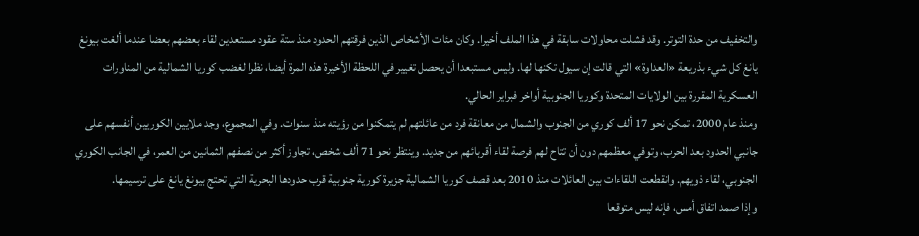والتخفيف من حدة التوتر. وقد فشلت محاولات سابقة في هذا الملف أخيرا. وكان مئات الأشخاص الذين فرقتهم الحدود منذ ستة عقود مستعدين لقاء بعضهم بعضا عندما ألغت بيونغ يانغ كل شيء بذريعة «العداوة» التي قالت إن سيول تكنها لها. وليس مستبعدا أن يحصل تغيير في اللحظة الأخيرة هذه المرة أيضا، نظرا لغضب كوريا الشمالية من المناورات العسكرية المقررة بين الولايات المتحدة وكوريا الجنوبية أواخر فبراير الحالي.
ومنذ عام 2000، تمكن نحو 17 ألف كوري من الجنوب والشمال من معانقة فرد من عائلتهم لم يتمكنوا من رؤيته منذ سنوات. وفي المجموع، وجد ملايين الكوريين أنفسهم على جانبي الحدود بعد الحرب، وتوفي معظمهم دون أن تتاح لهم فرصة لقاء أقربائهم من جديد. وينتظر نحو 71 ألف شخص، تجاوز أكثر من نصفهم الثمانين من العمر، في الجانب الكوري الجنوبي، لقاء ذويهم. وانقطعت اللقاءات بين العائلات منذ 2010 بعد قصف كوريا الشمالية جزيرة كورية جنوبية قرب حدودها البحرية التي تحتج بيونغ يانغ على ترسيمها.
وإذا صمد اتفاق أمس، فإنه ليس متوقعا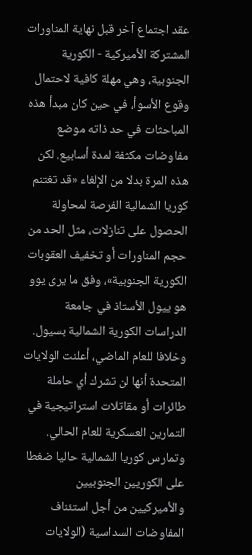عقد اجتماع آخر قبل نهاية المناورات المشتركة الأميركية - الكورية الجنوبية، وهي مهلة كافية لاحتمال وقوع الأسوأ، في حين كان مبدأ هذه المباحثات في حد ذاته موضع مفاوضات مكثفة لمدة أسابيع. لكن هذه المرة بدلا من الإلغاء «قد تغتنم كوريا الشمالية الفرصة لمحاولة الحصول على تنازلات، مثل الحد من حجم المناورات أو تخفيف العقوبات الكورية الجنوبية»، وفق ما يرى يوو هو ييول الأستاذ في جامعة الدراسات الكورية الشمالية بسيول.
وخلافا للعام الماضي، أعلنت الولايات المتحدة أنها لن تشرك أي حاملة طائرات أو مقاتلات استراتيجية في التمارين العسكرية للعام الحالي. وتمارس كوريا الشمالية حاليا ضغطا على الكوريين الجنوبيين والأميركيين من أجل استئناف المفاوضات السداسية (الولايات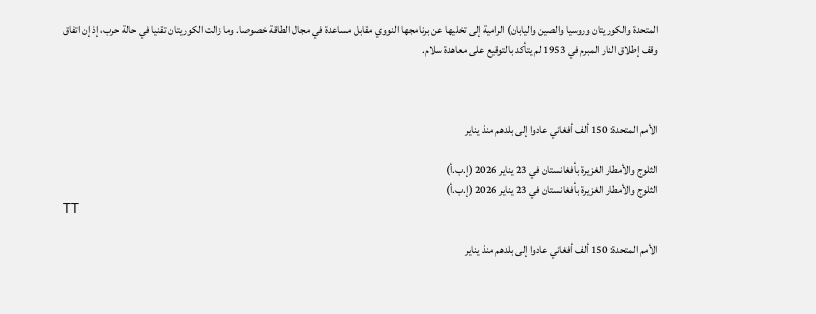المتحدة والكوريتان وروسيا والصين واليابان) الرامية إلى تخليها عن برنامجها النووي مقابل مساعدة في مجال الطاقة خصوصا. وما زالت الكوريتان تقنيا في حالة حرب، إذ إن اتفاق وقف إطلاق النار المبرم في 1953 لم يتأكد بالتوقيع على معاهدة سلام.



الأمم المتحدة: 150 ألف أفغاني عادوا إلى بلدهم منذ يناير

الثلوج والأمطار الغزيرة بأفغانستان في 23 يناير 2026 (إ.ب.أ)
الثلوج والأمطار الغزيرة بأفغانستان في 23 يناير 2026 (إ.ب.أ)
TT

الأمم المتحدة: 150 ألف أفغاني عادوا إلى بلدهم منذ يناير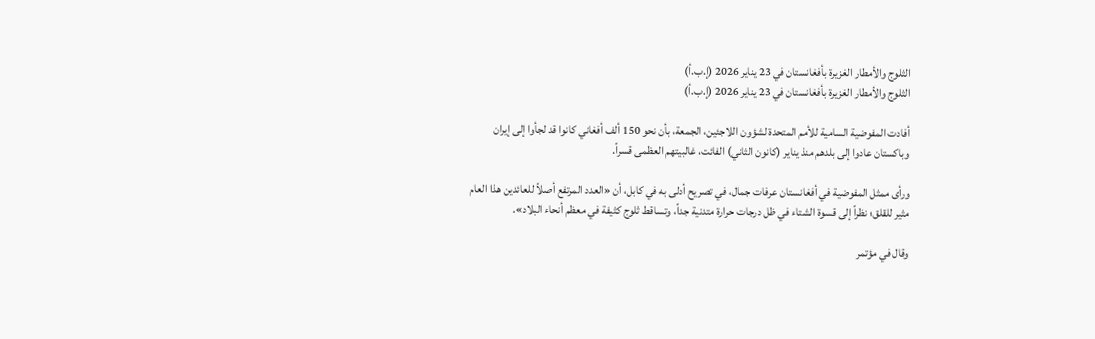الثلوج والأمطار الغزيرة بأفغانستان في 23 يناير 2026 (إ.ب.أ)
الثلوج والأمطار الغزيرة بأفغانستان في 23 يناير 2026 (إ.ب.أ)

أفادت المفوضية السامية للأمم المتحدة لشؤون اللاجئين، الجمعة، بأن نحو 150 ألف أفغاني كانوا قد لجأوا إلى إيران وباكستان عادوا إلى بلدهم منذ يناير (كانون الثاني) الفائت، غالبيتهم العظمى قسراً.

ورأى ممثل المفوضية في أفغانستان عرفات جمال، في تصريح أدلى به في كابل، أن «العدد المرتفع أصلاً للعائدين هذا العام مثير للقلق؛ نظراً إلى قسوة الشتاء في ظل درجات حرارة متدنية جداً، وتساقط ثلوج كثيفة في معظم أنحاء البلاد».

وقال في مؤتمر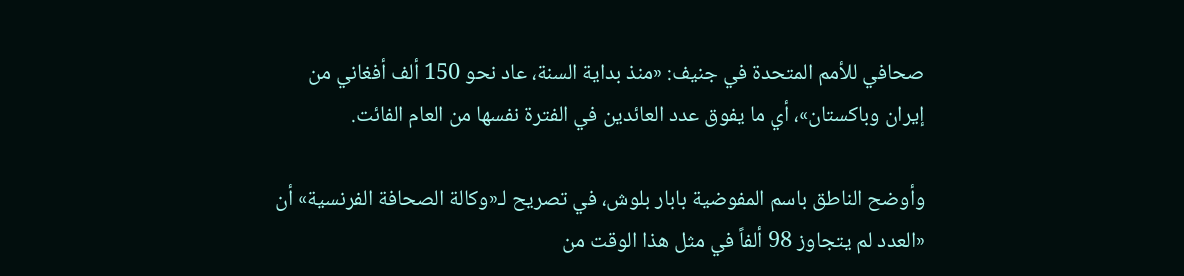صحافي للأمم المتحدة في جنيف: «منذ بداية السنة، عاد نحو 150 ألف أفغاني من إيران وباكستان»، أي ما يفوق عدد العائدين في الفترة نفسها من العام الفائت.

وأوضح الناطق باسم المفوضية بابار بلوش، في تصريح لـ«وكالة الصحافة الفرنسية» أن «العدد لم يتجاوز 98 ألفاً في مثل هذا الوقت من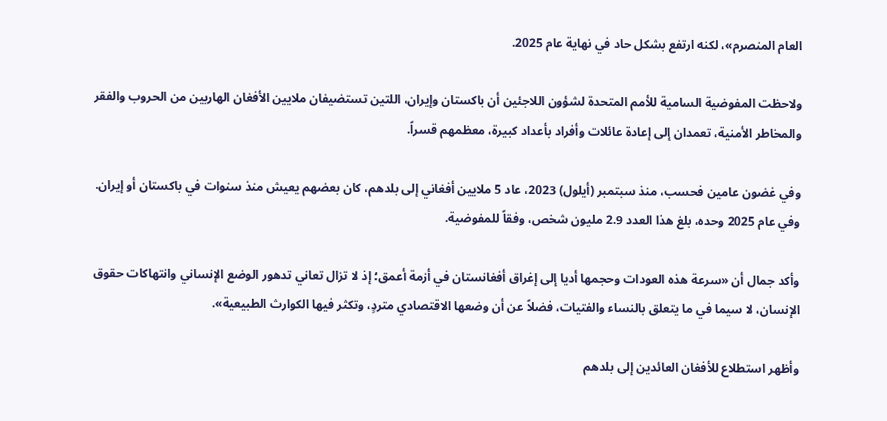العام المنصرم»، لكنه ارتفع بشكل حاد في نهاية عام 2025.

ولاحظت المفوضية السامية للأمم المتحدة لشؤون اللاجئين أن باكستان وإيران، اللتين تستضيفان ملايين الأفغان الهاربين من الحروب والفقر والمخاطر الأمنية، تعمدان إلى إعادة عائلات وأفراد بأعداد كبيرة، معظمهم قسراً.

وفي غضون عامين فحسب، منذ سبتمبر (أيلول) 2023، عاد 5 ملايين أفغاني إلى بلدهم، كان بعضهم يعيش منذ سنوات في باكستان أو إيران. وفي عام 2025 وحده، بلغ هذا العدد 2.9 مليون شخص، وفقاً للمفوضية.

وأكد جمال أن «سرعة هذه العودات وحجمها أديا إلى إغراق أفغانستان في أزمة أعمق؛ إذ لا تزال تعاني تدهور الوضع الإنساني وانتهاكات حقوق الإنسان، لا سيما في ما يتعلق بالنساء والفتيات، فضلاً عن أن وضعها الاقتصادي متردٍ، وتكثر فيها الكوارث الطبيعية».

وأظهر استطلاع للأفغان العائدين إلى بلدهم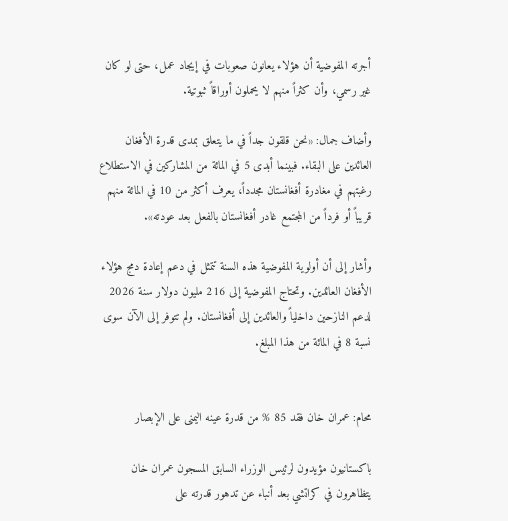أجرته المفوضية أن هؤلاء يعانون صعوبات في إيجاد عمل، حتى لو كان غير رسمي، وأن كثراً منهم لا يحملون أوراقاً ثبوتية.

وأضاف جمال: «نحن قلقون جداً في ما يتعلق بمدى قدرة الأفغان العائدين على البقاء. فبينما أبدى 5 في المائة من المشاركين في الاستطلاع رغبتهم في مغادرة أفغانستان مجدداً، يعرف أكثر من 10 في المائة منهم قريباً أو فرداً من المجتمع غادر أفغانستان بالفعل بعد عودته».

وأشار إلى أن أولوية المفوضية هذه السنة تتمثل في دعم إعادة دمج هؤلاء الأفغان العائدين. وتحتاج المفوضية إلى 216 مليون دولار سنة 2026 لدعم النازحين داخلياً والعائدين إلى أفغانستان. ولم تتوفر إلى الآن سوى نسبة 8 في المائة من هذا المبلغ.


محام: عمران خان فقد 85 % من قدرة عينه اليمنى على الإبصار

باكستانيون مؤيدون لرئيس الوزراء السابق المسجون عمران خان يتظاهرون في كراتشي بعد أنباء عن تدهور قدرته على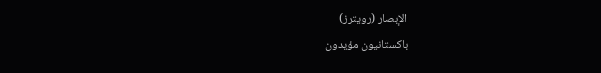الإبصار (رويترز)
باكستانيون مؤيدون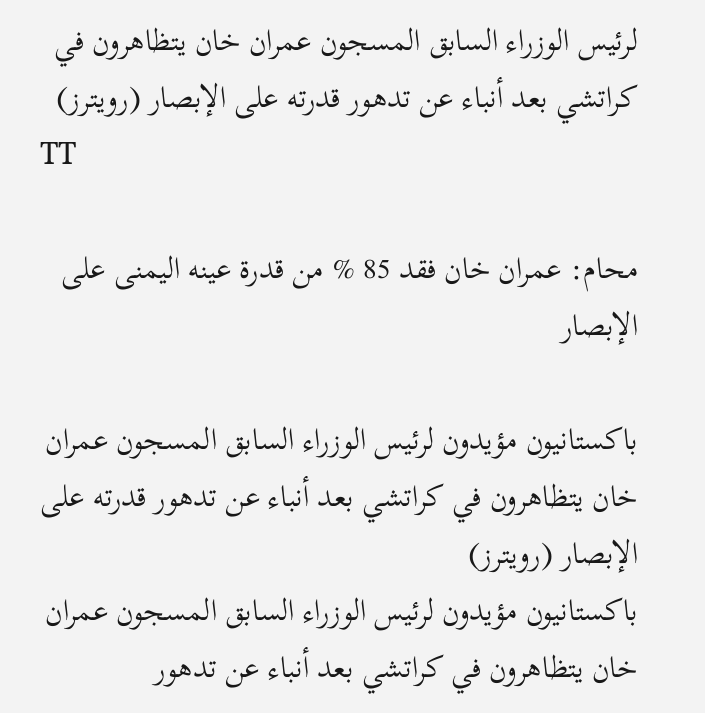لرئيس الوزراء السابق المسجون عمران خان يتظاهرون في كراتشي بعد أنباء عن تدهور قدرته على الإبصار (رويترز)
TT

محام: عمران خان فقد 85 % من قدرة عينه اليمنى على الإبصار

باكستانيون مؤيدون لرئيس الوزراء السابق المسجون عمران خان يتظاهرون في كراتشي بعد أنباء عن تدهور قدرته على الإبصار (رويترز)
باكستانيون مؤيدون لرئيس الوزراء السابق المسجون عمران خان يتظاهرون في كراتشي بعد أنباء عن تدهور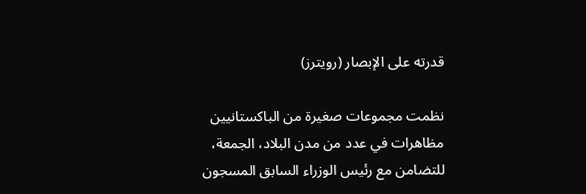قدرته على الإبصار (رويترز)

نظمت ‌مجموعات صغيرة من الباكستانيين مظاهرات في عدد من مدن البلاد، الجمعة، للتضامن مع رئيس الوزراء السابق المسجون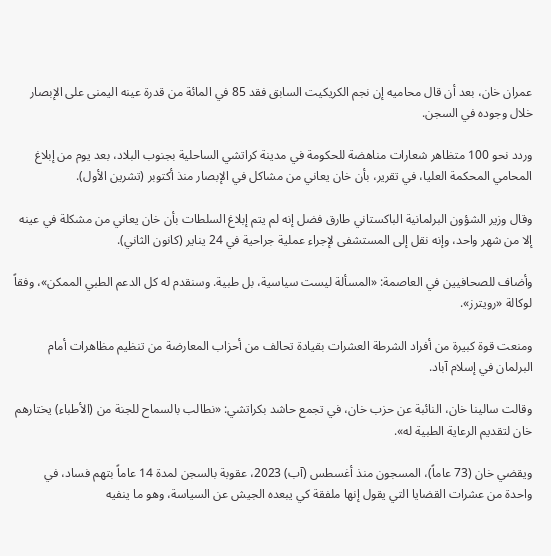عمران خان، بعد أن قال محاميه إن نجم الكريكيت السابق فقد 85 في المائة من قدرة عينه اليمنى على الإبصار خلال وجوده في السجن.

وردد نحو 100 متظاهر شعارات مناهضة للحكومة في مدينة كراتشي الساحلية بجنوب البلاد، بعد يوم من إبلاغ المحامي المحكمة العليا، في تقرير، بأن خان يعاني من مشاكل في الإبصار منذ أكتوبر (تشرين الأول).

وقال وزير الشؤون البرلمانية الباكستاني طارق فضل إنه لم يتم إبلاغ السلطات بأن خان يعاني من مشكلة في عينه إلا من شهر ‌واحد، وإنه نقل إلى ‌المستشفى لإجراء عملية جراحية في 24 يناير (كانون الثاني).

وأضاف للصحافيين في العاصمة: «المسألة ليست سياسية، بل طبية. وسنقدم له كل الدعم الطبي الممكن»، وفقاً لوكالة «رويترز».

ومنعت قوة كبيرة من أفراد الشرطة العشرات بقيادة تحالف من أحزاب المعارضة من تنظيم مظاهرات أمام البرلمان في إسلام آباد.

وقالت سالينا خان، النائبة عن حزب خان، في تجمع حاشد بكراتشي: «نطالب بالسماح للجنة من (الأطباء) يختارهم خان لتقديم الرعاية الطبية له».

ويقضي خان (73 عاماً)، المسجون منذ أغسطس (آب) 2023، عقوبة بالسجن لمدة 14 عاماً بتهم فساد، في واحدة ‌من عشرات القضايا التي يقول ‌إنها ملفقة كي يبعده الجيش عن السياسة، وهو ما ينفيه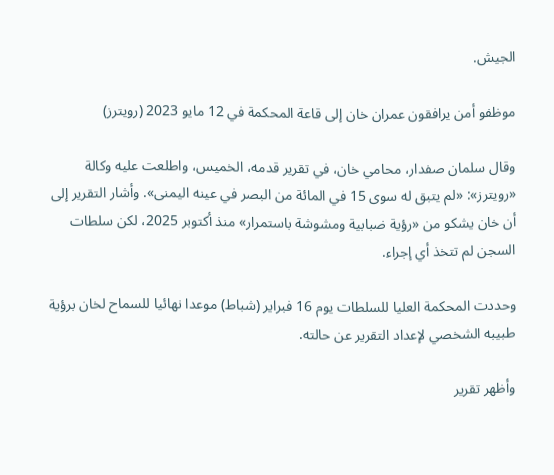الجيش.

موظفو أمن يرافقون عمران خان إلى قاعة المحكمة في 12 مايو 2023 (رويترز)

وقال سلمان صفدار، محامي ‌خان، في تقرير قدمه، الخميس، واطلعت عليه وكالة «رويترز»: «لم يتبق ‌له سوى 15 في المائة من البصر في عينه اليمنى». وأشار التقرير إلى أن خان يشكو من «رؤية ضبابية ومشوشة باستمرار» منذ أكتوبر 2025، لكن سلطات السجن لم تتخذ أي إجراء.

وحددت المحكمة العليا للسلطات يوم 16 فبراير (شباط) موعدا نهائيا للسماح لخان برؤية طبيبه الشخصي لإعداد التقرير عن حالته.

وأظهر تقرير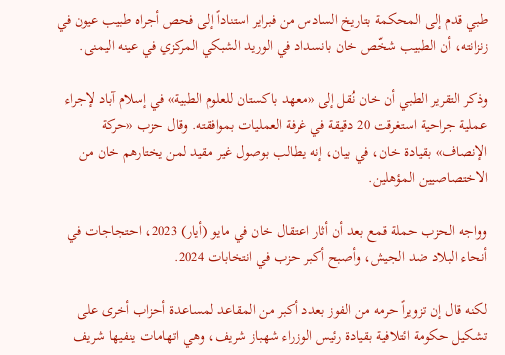طبي قدم إلى المحكمة بتاريخ السادس من فبراير استناداً إلى فحص أجراه طبيب عيون في زنزانته، أن الطبيب شخّص خان بانسداد في الوريد الشبكي المركزي في عينه اليمنى.

وذكر التقرير الطبي أن خان نُقل إلى «معهد باكستان للعلوم الطبية» في إسلام آباد لإجراء عملية جراحية استغرقت 20 دقيقة في غرفة العمليات بموافقته. وقال حزب «حركة الإنصاف» بقيادة خان، في بيان، إنه يطالب بوصول غير مقيد لمن يختارهم خان من الاختصاصيين المؤهلين.

وواجه الحزب حملة قمع بعد أن أثار اعتقال خان في مايو (أيار) 2023، احتجاجات في أنحاء البلاد ضد الجيش، وأصبح أكبر حزب في انتخابات 2024.

لكنه قال إن تزويراً حرمه من الفوز بعدد أكبر من المقاعد لمساعدة أحزاب أخرى على تشكيل حكومة ائتلافية بقيادة رئيس الوزراء شهباز شريف، وهي اتهامات ينفيها شريف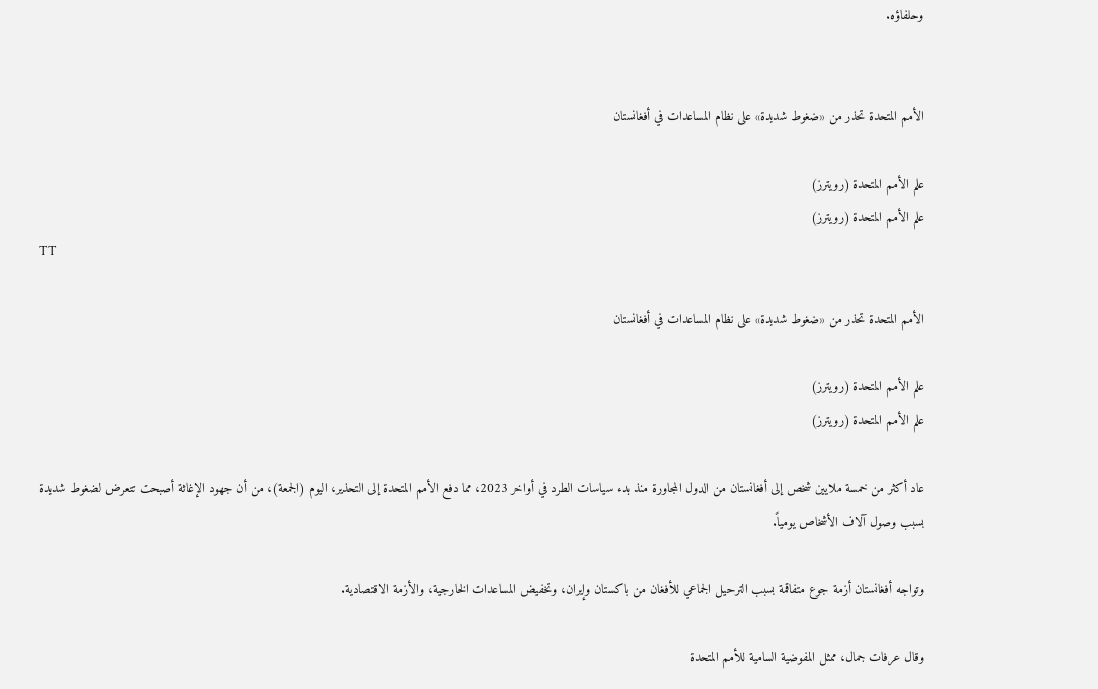وحلفاؤه.


الأمم المتحدة تحذر من «ضغوط شديدة» على نظام المساعدات في أفغانستان

علم الأمم المتحدة (رويترز)
علم الأمم المتحدة (رويترز)
TT

الأمم المتحدة تحذر من «ضغوط شديدة» على نظام المساعدات في أفغانستان

علم الأمم المتحدة (رويترز)
علم الأمم المتحدة (رويترز)

عاد أكثر من خمسة ملايين شخص إلى أفغانستان من الدول المجاورة منذ بدء سياسات الطرد في أواخر 2023، مما دفع الأمم المتحدة إلى التحذير، اليوم (الجمعة)، من أن جهود الإغاثة أصبحت تتعرض لضغوط ‌شديدة بسبب ‌وصول آلاف الأشخاص يومياً.

وتواجه ‌أفغانستان أزمة جوع متفاقمة بسبب الترحيل الجماعي للأفغان من باكستان وإيران، وتخفيض المساعدات الخارجية، والأزمة الاقتصادية.

وقال عرفات جمال، ممثل المفوضية السامية للأمم المتحدة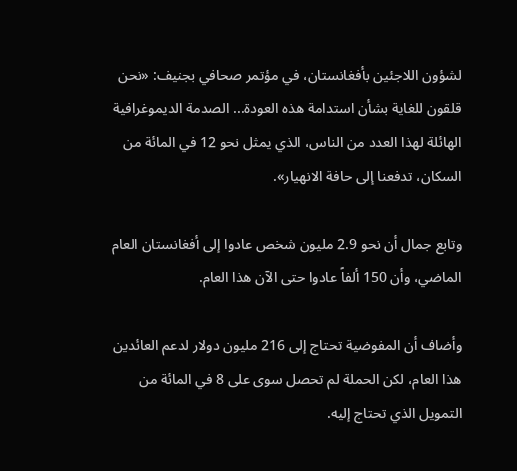لشؤون اللاجئين بأفغانستان، في مؤتمر ‌صحافي بجنيف: «نحن قلقون للغاية بشأن استدامة ‌هذه العودة... الصدمة ‌الديموغرافية الهائلة لهذا العدد من الناس، الذي يمثل نحو 12 في المائة من السكان، تدفعنا إلى حافة ‌الانهيار».

وتابع جمال أن نحو 2.9 مليون شخص عادوا إلى أفغانستان العام الماضي، وأن 150 ألفاً عادوا حتى الآن هذا العام.

وأضاف أن المفوضية تحتاج إلى 216 مليون دولار لدعم العائدين هذا العام، لكن الحملة لم تحصل سوى على 8 في المائة من التمويل الذي تحتاج إليه.